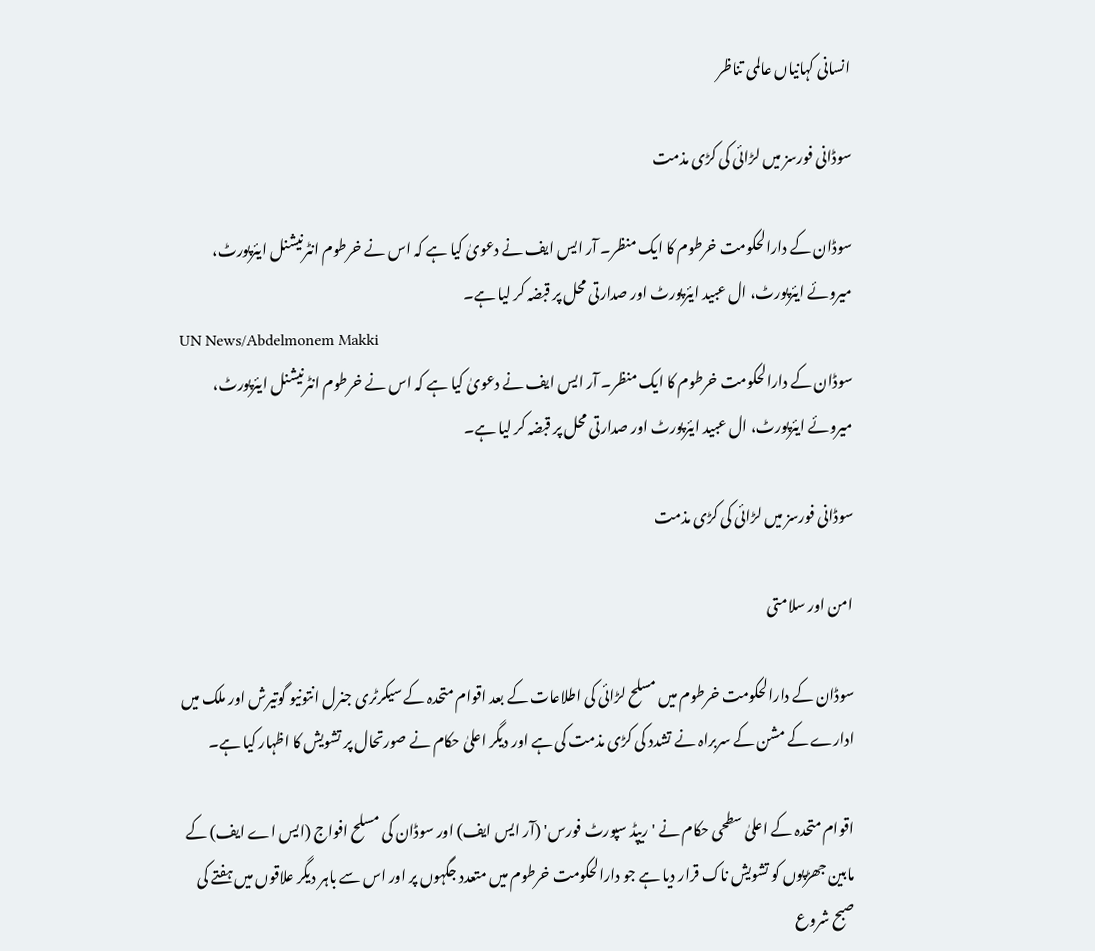انسانی کہانیاں عالمی تناظر

سوڈانی فورسز میں لڑائی کی کڑی مذمت

سوڈان کے دارالحکومت خرطوم کا ایک منظر۔ آر ایس ایف نے دعویٰ کیا ہے کہ اس نے خرطوم انٹرنیشنل ایئرپورٹ، میروئے ایئرپورٹ، ال عبید ایئرپورٹ اور صدارتی محل پر قبضہ کر لیا ہے۔
UN News/Abdelmonem Makki
سوڈان کے دارالحکومت خرطوم کا ایک منظر۔ آر ایس ایف نے دعویٰ کیا ہے کہ اس نے خرطوم انٹرنیشنل ایئرپورٹ، میروئے ایئرپورٹ، ال عبید ایئرپورٹ اور صدارتی محل پر قبضہ کر لیا ہے۔

سوڈانی فورسز میں لڑائی کی کڑی مذمت

امن اور سلامتی

سوڈان کے دارالحکومت خرطوم میں مسلح لڑائی کی اطلاعات کے بعد اقوام متحدہ کے سیکرٹری جنرل انتونیو گوتیرش اور ملک میں ادارے کے مشن کے سربراہ نے تشدد کی کڑی مذمت کی ہے اور دیگر اعلیٰ حکام نے صورتحال پر تشویش کا اظہار کیا ہے۔

اقوام متحدہ کے اعلیٰ سطحی حکام نے 'ریپڈ سپورٹ فورس' (آر ایس ایف) اور سوڈان کی مسلح افواج (ایس اے ایف) کے مابین جھڑپوں کو تشویش ناک قرار دیا ہے جو دارالحکومت خرطوم میں متعدد جگہوں پر اور اس سے باہر دیگر علاقوں میں ہفتے کی صبح شروع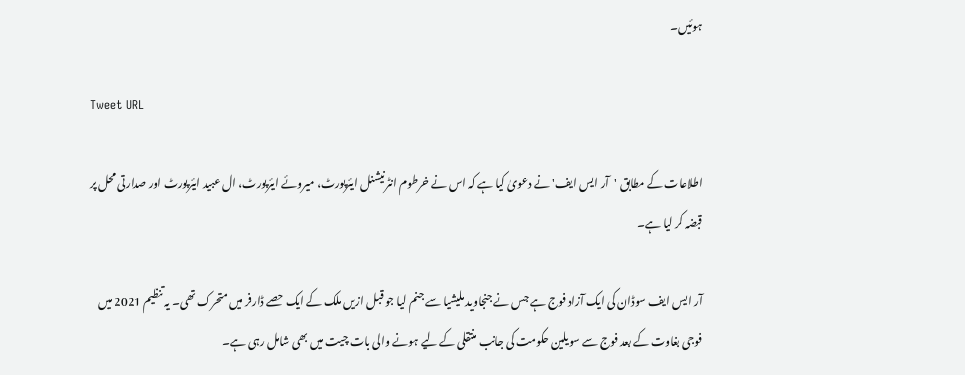ہوئیں۔

Tweet URL

اطلاعات کے مطابق 'آر ایس ایف' نے دعویٰ کیا ہے کہ اس نے خرطوم انٹرنیشنل ایئرپورٹ، میروئے ایئرپورٹ، ال عبید ایئرپورٹ اور صدارتی محل پر قبضہ کر لیا ہے۔

آر ایس ایف سوڈان کی ایک آزاد فوج ہے جس نے جنجاوید ملیشیا سے جنم لیا جو قبل ازیں ملک کے ایک حصے ڈارفر میں متحرک تھی۔ یہ تنظیم 2021 میں فوجی بغاوت کے بعد فوج سے سویلین حکومت کی جانب منتقلی کے لیے ہونے والی بات چیت میں بھی شامل رہی ہے۔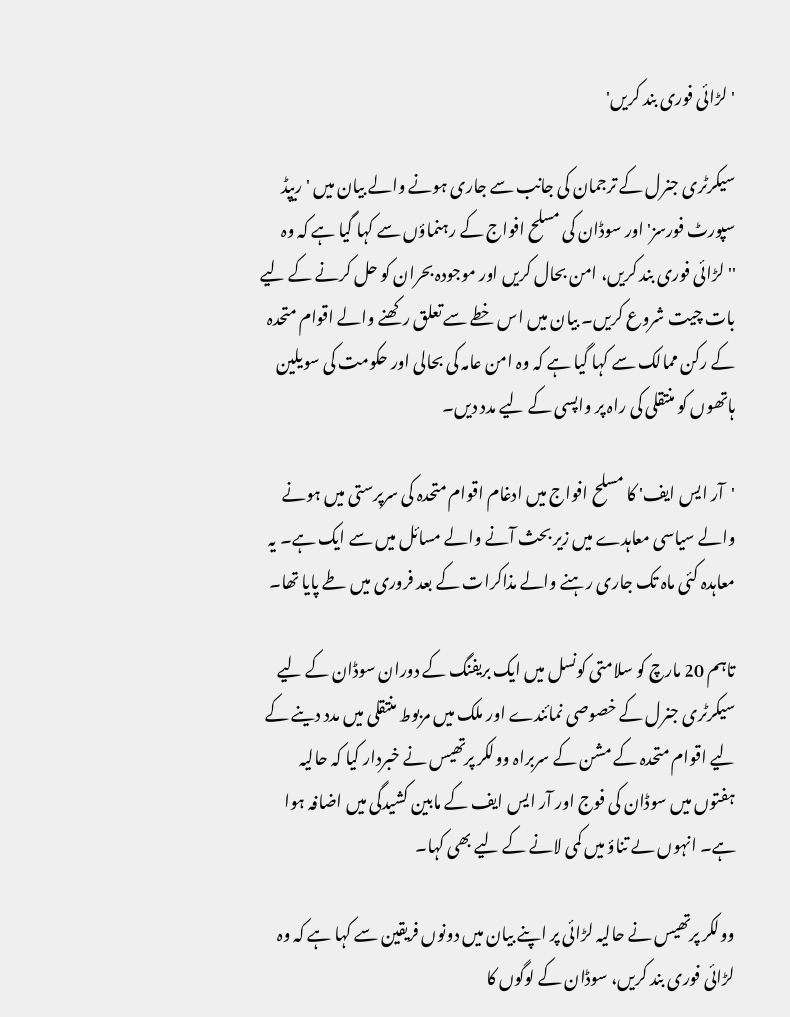'لڑائی فوری بند کریں'

سیکرٹری جنرل کے ترجمان کی جانب سے جاری ہونے والے بیان میں 'ریپڈ سپورٹ فورسز' اور سوڈان کی مسلح افواج کے رہنماؤں سے کہا گیا ہے کہ وہ ''لڑائی فوری بند کریں، امن بحال کریں اور موجودہ بحران کو حل کرنے کے لیے بات چیت شروع کریں۔ بیان میں اس خطے سے تعلق رکھنے والے اقوام متحدہ کے رکن ممالک سے کہا گیا ہے کہ وہ امن عامہ کی بحالی اور حکومت کی سویلین ہاتھوں کو منتقلی کی راہ پر واپسی کے لیے مدد دیں۔

'آر ایس ایف' کا مسلح افواج میں ادغام اقوام متحدہ کی سرپرستی میں ہونے والے سیاسی معاہدے میں زیر بحث آنے والے مسائل میں سے ایک ہے۔ یہ معاہدہ کئی ماہ تک جاری رہنے والے مذاکرات کے بعد فروری میں طے پایا تھا۔

تاہم 20 مارچ کو سلامتی کونسل میں ایک بریفنگ کے دوران سوڈان کے لیے سیکرٹری جنرل کے خصوصی نمائندے اور ملک میں مربوط منتقلی میں مدد دینے کے لیے اقوام متحدہ کے مشن کے سربراہ وولکر پرتھیس نے خبردار کیا کہ حالیہ ہفتوں میں سوڈان کی فوج اور آر ایس ایف کے مابین کشیدگی میں اضافہ ہوا ہے۔ انہوں ںے تناؤ میں کمی لانے کے لیے بھی کہا۔

وولکر پرتھیس نے حالیہ لڑائی پر اپنے بیان میں دونوں فریقین سے کہا ہے کہ وہ لڑائی فوری بند کریں، سوڈان کے لوگوں کا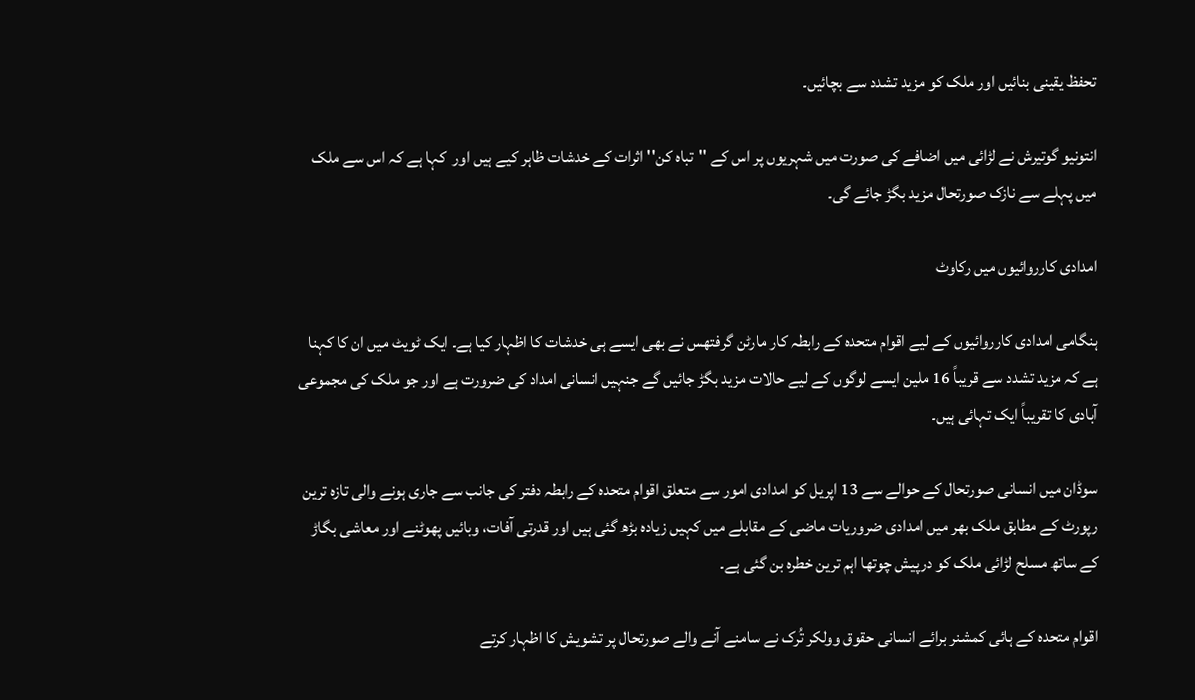تحفظ یقینی بنائیں اور ملک کو مزید تشدد سے بچائیں۔

انتونیو گوتیرش نے لڑائی میں اضافے کی صورت میں شہریوں پر اس کے ''تباہ کن'' اثرات کے خدشات ظاہر کیے ہیں اور  کہا ہے کہ اس سے ملک میں پہلے سے نازک صورتحال مزید بگڑ جائے گی۔

امدادی کارروائیوں میں رکاوٹ

ہنگامی امدادی کارروائیوں کے لیے اقوام متحدہ کے رابطہ کار مارٹن گرفتھس نے بھی ایسے ہی خدشات کا اظہار کیا ہے۔ ایک ٹویٹ میں ان کا کہنا ہے کہ مزید تشدد سے قریباً 16 ملین ایسے لوگوں کے لیے حالات مزید بگڑ جائیں گے جنہیں انسانی امداد کی ضرورت ہے اور جو ملک کی مجموعی آبادی کا تقریباً ایک تہائی ہیں۔

سوڈان میں انسانی صورتحال کے حوالے سے 13 اپریل کو امدادی امور سے متعلق اقوام متحدہ کے رابطہ دفتر کی جانب سے جاری ہونے والی تازہ ترین رپورٹ کے مطابق ملک بھر میں امدادی ضروریات ماضی کے مقابلے میں کہیں زیادہ بڑھ گئی ہیں اور قدرتی آفات، وبائیں پھوٹنے اور معاشی بگاڑ کے ساتھ مسلح لڑائی ملک کو درپیش چوتھا اہم ترین خطرہ بن گئی ہے۔

اقوام متحدہ کے ہائی کمشنر برائے انسانی حقوق وولکر تُرک نے سامنے آنے والے صورتحال پر تشویش کا اظہار کرتے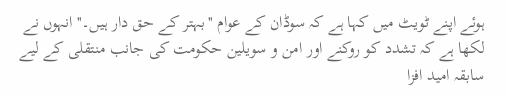ہوئے اپنے ٹویٹ میں کہا ہے کہ سوڈان کے عوام ''بہتر کے حق دار ہیں۔'' انہوں نے لکھا ہے کہ تشدد کو روکنے اور امن و سویلین حکومت کی جانب منتقلی کے لیے سابقہ امید افزا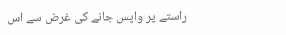راستے پر واپس جانے کی غرض سے اس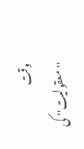وقت ''معقولیت'' کی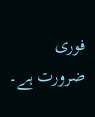فوری ضرورت ہے۔